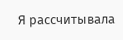Я рассчитывала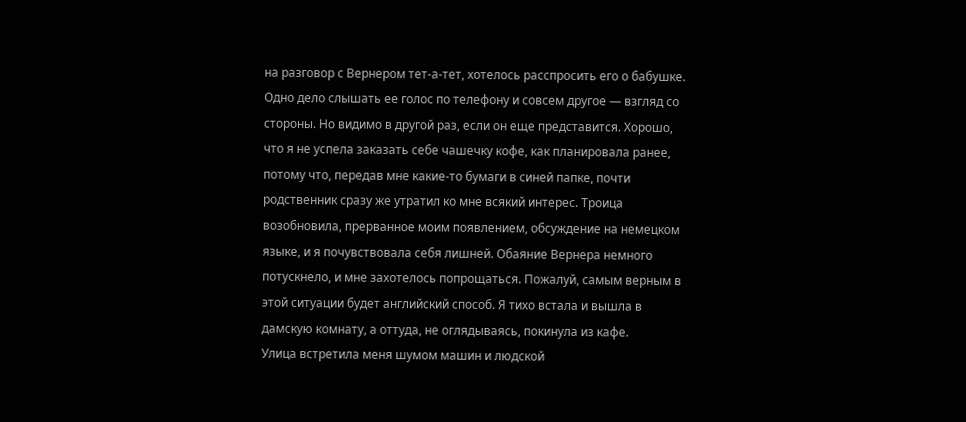на разговор с Вернером тет-а-тет, хотелось расспросить его о бабушке. Одно дело слышать ее голос по телефону и совсем другое — взгляд со стороны. Но видимо в другой раз, если он еще представится. Хорошо, что я не успела заказать себе чашечку кофе, как планировала ранее, потому что, передав мне какие-то бумаги в синей папке, почти родственник сразу же утратил ко мне всякий интерес. Троица возобновила, прерванное моим появлением, обсуждение на немецком языке, и я почувствовала себя лишней. Обаяние Вернера немного потускнело, и мне захотелось попрощаться. Пожалуй, самым верным в этой ситуации будет английский способ. Я тихо встала и вышла в дамскую комнату, а оттуда, не оглядываясь, покинула из кафе.
Улица встретила меня шумом машин и людской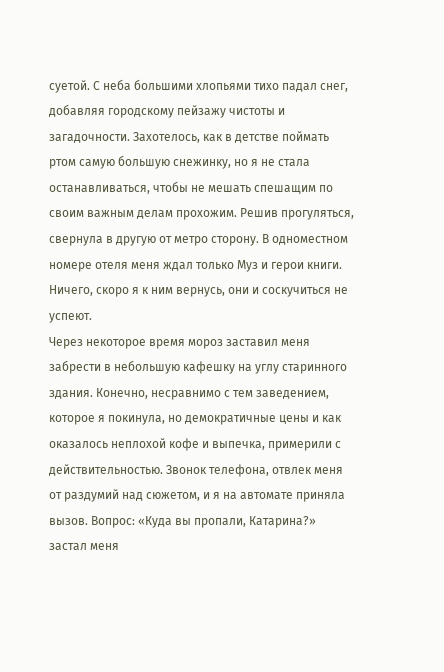суетой. С неба большими хлопьями тихо падал снег, добавляя городскому пейзажу чистоты и загадочности. Захотелось, как в детстве поймать ртом самую большую снежинку, но я не стала останавливаться, чтобы не мешать спешащим по своим важным делам прохожим. Решив прогуляться, свернула в другую от метро сторону. В одноместном номере отеля меня ждал только Муз и герои книги. Ничего, скоро я к ним вернусь, они и соскучиться не успеют.
Через некоторое время мороз заставил меня забрести в небольшую кафешку на углу старинного здания. Конечно, несравнимо с тем заведением, которое я покинула, но демократичные цены и как оказалось неплохой кофе и выпечка, примерили с действительностью. Звонок телефона, отвлек меня от раздумий над сюжетом, и я на автомате приняла вызов. Вопрос: «Куда вы пропали, Катарина?» застал меня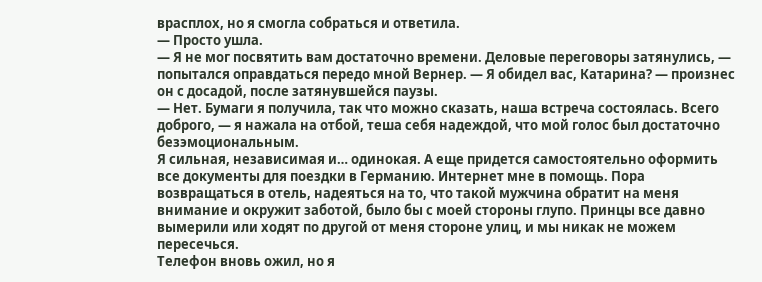врасплох, но я смогла собраться и ответила.
— Просто ушла.
— Я не мог посвятить вам достаточно времени. Деловые переговоры затянулись, — попытался оправдаться передо мной Вернер. — Я обидел вас, Катарина? — произнес он с досадой, после затянувшейся паузы.
— Нет. Бумаги я получила, так что можно сказать, наша встреча состоялась. Всего доброго, — я нажала на отбой, теша себя надеждой, что мой голос был достаточно безэмоциональным.
Я сильная, независимая и… одинокая. А еще придется самостоятельно оформить все документы для поездки в Германию. Интернет мне в помощь. Пора возвращаться в отель, надеяться на то, что такой мужчина обратит на меня внимание и окружит заботой, было бы с моей стороны глупо. Принцы все давно вымерили или ходят по другой от меня стороне улиц, и мы никак не можем пересечься.
Телефон вновь ожил, но я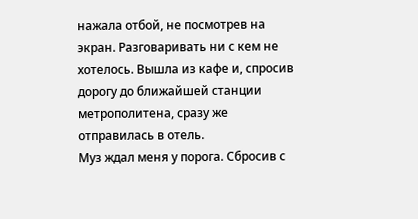нажала отбой, не посмотрев на экран. Разговаривать ни с кем не хотелось. Вышла из кафе и, спросив дорогу до ближайшей станции метрополитена, сразу же отправилась в отель.
Муз ждал меня у порога. Сбросив с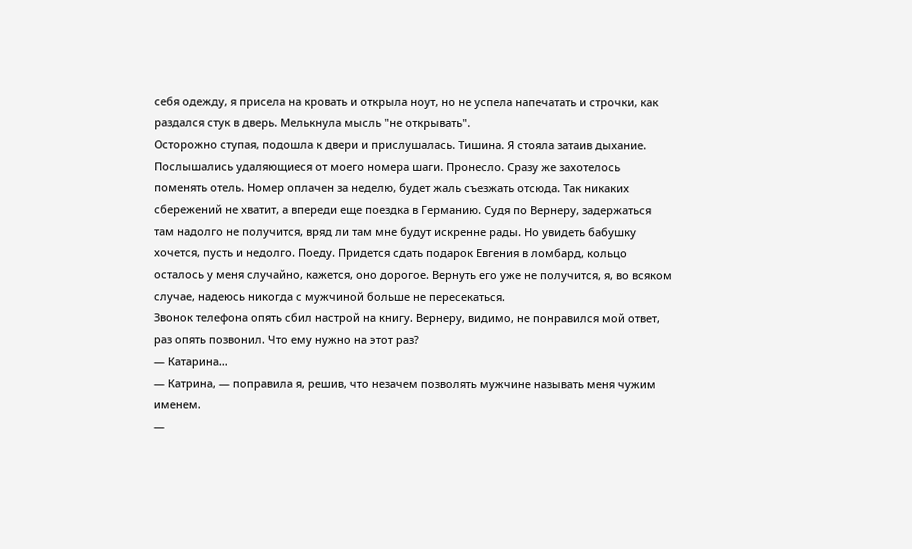себя одежду, я присела на кровать и открыла ноут, но не успела напечатать и строчки, как раздался стук в дверь. Мелькнула мысль "не открывать".
Осторожно ступая, подошла к двери и прислушалась. Тишина. Я стояла затаив дыхание. Послышались удаляющиеся от моего номера шаги. Пронесло. Сразу же захотелось поменять отель. Номер оплачен за неделю, будет жаль съезжать отсюда. Так никаких сбережений не хватит, а впереди еще поездка в Германию. Судя по Вернеру, задержаться там надолго не получится, вряд ли там мне будут искренне рады. Но увидеть бабушку хочется, пусть и недолго. Поеду. Придется сдать подарок Евгения в ломбард, кольцо осталось у меня случайно, кажется, оно дорогое. Вернуть его уже не получится, я, во всяком случае, надеюсь никогда с мужчиной больше не пересекаться.
Звонок телефона опять сбил настрой на книгу. Вернеру, видимо, не понравился мой ответ, раз опять позвонил. Что ему нужно на этот раз?
— Катарина…
— Катрина, — поправила я, решив, что незачем позволять мужчине называть меня чужим именем.
—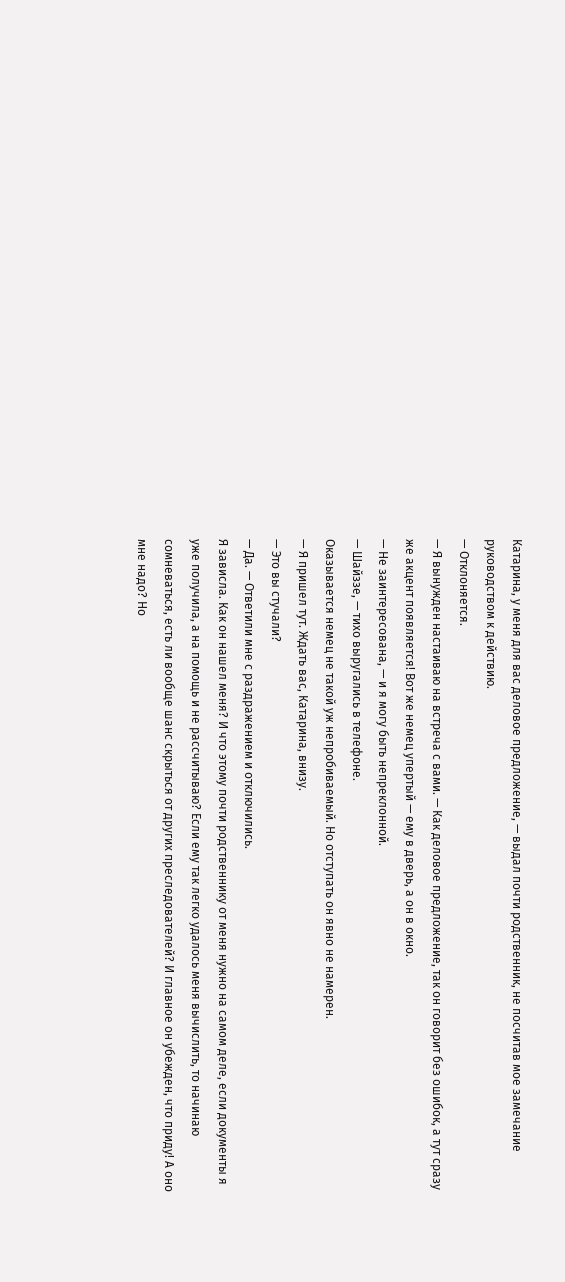Катарина, у меня для вас деловое предложение, — выдал почти родственник, не посчитав мое замечание руководством к действию.
— Отклоняется.
— Я вынужден настаиваю на встреча с вами. — Как деловое предложение, так он говорит без ошибок, а тут сразу же акцент появляется! Вот же немец упертый — ему в дверь, а он в окно.
— Не заинтересована, — и я могу быть непреклонной.
— Шайззе, — тихо выругались в телефоне.
Оказывается немец не такой уж непробиваемый. Но отступать он явно не намерен.
— Я пришел тут. Ждать вас, Катарина, внизу.
— Это вы стучали?
— Да. — Ответили мне с раздражением и отключились.
Я зависла. Как он нашел меня? И что этому почти родственнику от меня нужно на самом деле, если документы я уже получила, а на помощь и не рассчитываю? Если ему так легко удалось меня вычислить, то начинаю сомневаться, есть ли вообще шанс скрыться от других преследователей? И главное он убежден, что приду! А оно мне надо? Но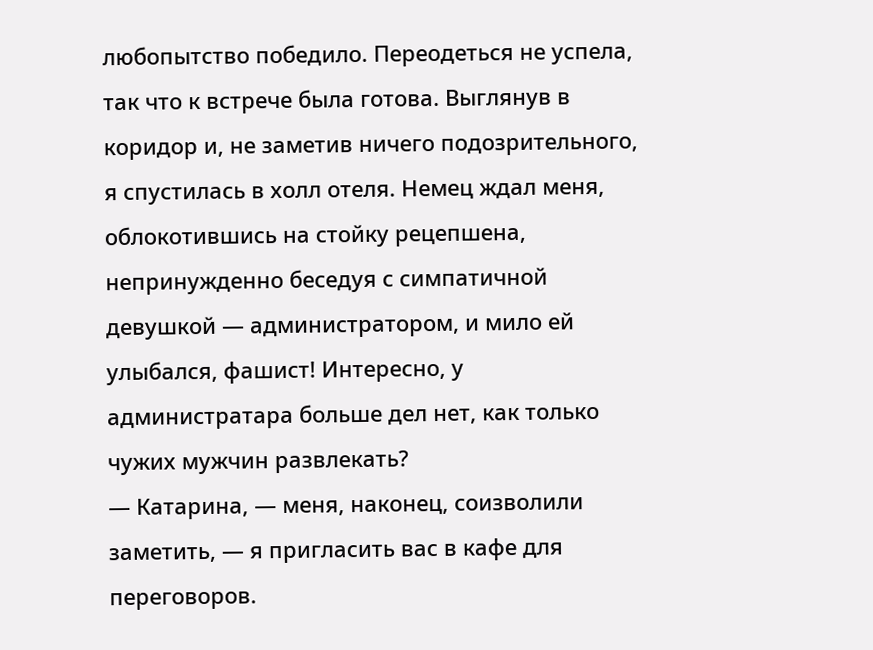любопытство победило. Переодеться не успела, так что к встрече была готова. Выглянув в коридор и, не заметив ничего подозрительного, я спустилась в холл отеля. Немец ждал меня, облокотившись на стойку рецепшена, непринужденно беседуя с симпатичной девушкой — администратором, и мило ей улыбался, фашист! Интересно, у администратара больше дел нет, как только чужих мужчин развлекать?
— Катарина, — меня, наконец, соизволили заметить, — я пригласить вас в кафе для переговоров.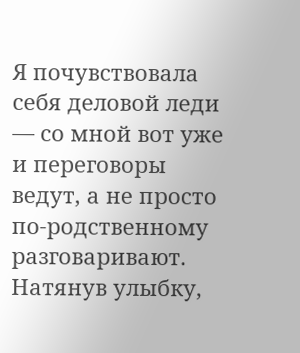Я почувствовала себя деловой леди — со мной вот уже и переговоры ведут, а не просто по-родственному разговаривают. Натянув улыбку,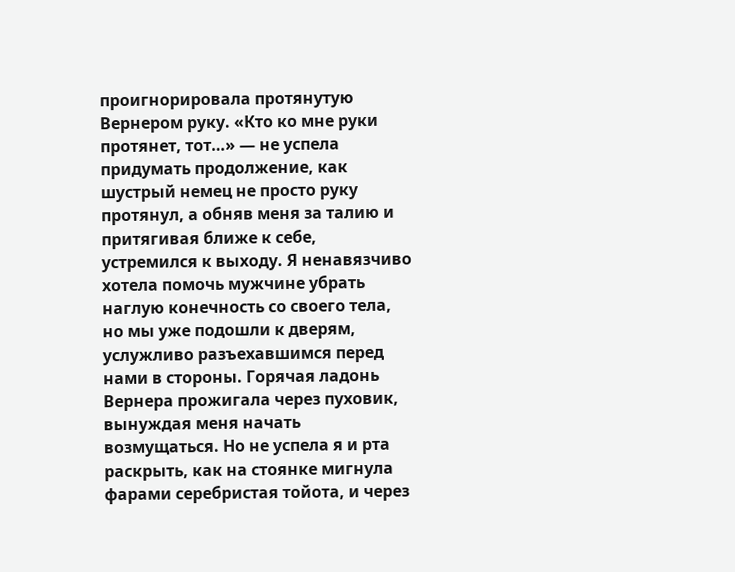проигнорировала протянутую Вернером руку. «Кто ко мне руки протянет, тот…» — не успела придумать продолжение, как шустрый немец не просто руку протянул, а обняв меня за талию и притягивая ближе к себе, устремился к выходу. Я ненавязчиво хотела помочь мужчине убрать наглую конечность со своего тела, но мы уже подошли к дверям, услужливо разъехавшимся перед нами в стороны. Горячая ладонь Вернера прожигала через пуховик, вынуждая меня начать возмущаться. Но не успела я и рта раскрыть, как на стоянке мигнула фарами серебристая тойота, и через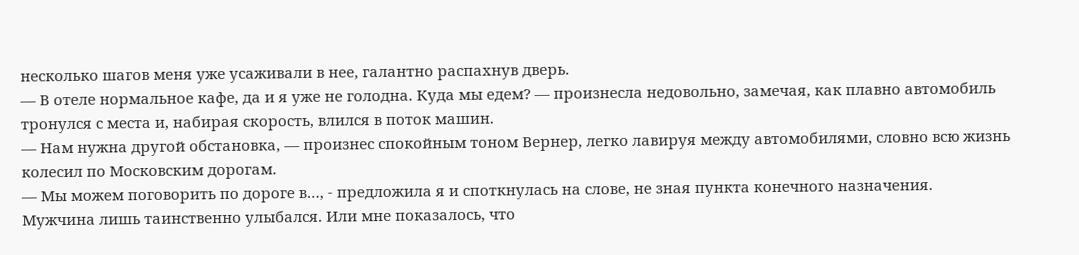несколько шагов меня уже усаживали в нее, галантно распахнув дверь.
— В отеле нормальное кафе, да и я уже не голодна. Куда мы едем? — произнесла недовольно, замечая, как плавно автомобиль тронулся с места и, набирая скорость, влился в поток машин.
— Нам нужна другой обстановка, — произнес спокойным тоном Вернер, легко лавируя между автомобилями, словно всю жизнь колесил по Московским дорогам.
— Мы можем поговорить по дороге в…, - предложила я и споткнулась на слове, не зная пункта конечного назначения.
Мужчина лишь таинственно улыбался. Или мне показалось, что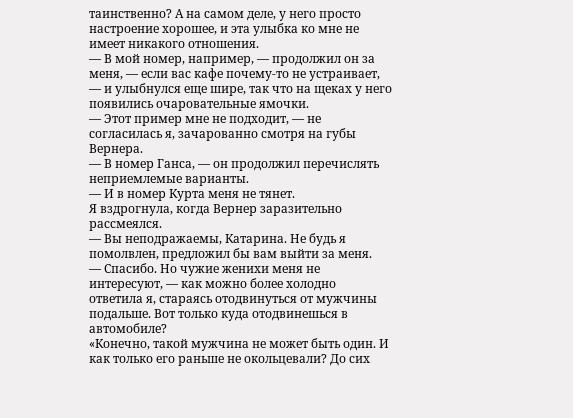таинственно? А на самом деле, у него просто настроение хорошее, и эта улыбка ко мне не имеет никакого отношения.
— В мой номер, например, — продолжил он за меня, — если вас кафе почему-то не устраивает, — и улыбнулся еще шире, так что на щеках у него появились очаровательные ямочки.
— Этот пример мне не подходит, — не согласилась я, зачарованно смотря на губы Вернера.
— В номер Ганса, — он продолжил перечислять неприемлемые варианты.
— И в номер Курта меня не тянет.
Я вздрогнула, когда Вернер заразительно рассмеялся.
— Вы неподражаемы, Катарина. Не будь я помолвлен, предложил бы вам выйти за меня.
— Спасибо. Но чужие женихи меня не интересуют, — как можно более холодно ответила я, стараясь отодвинуться от мужчины подальше. Вот только куда отодвинешься в автомобиле?
«Конечно, такой мужчина не может быть один. И как только его раньше не окольцевали? До сих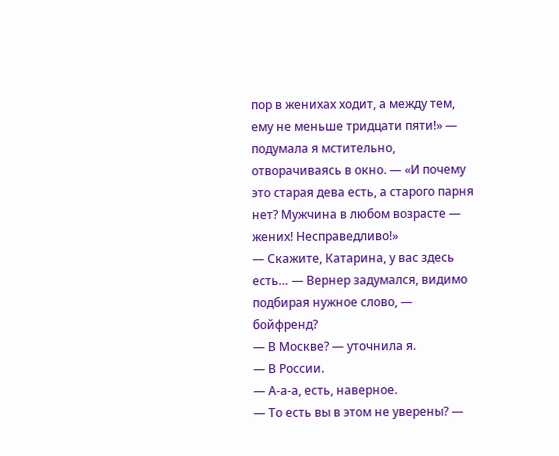пор в женихах ходит, а между тем, ему не меньше тридцати пяти!» — подумала я мстительно, отворачиваясь в окно. — «И почему это старая дева есть, а старого парня нет? Мужчина в любом возрасте — жених! Несправедливо!»
— Скажите, Катарина, у вас здесь есть… — Вернер задумался, видимо подбирая нужное слово, — бойфренд?
— В Москве? — уточнила я.
— В России.
— А-а-а, есть, наверное.
— То есть вы в этом не уверены? —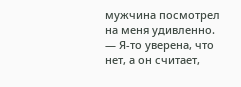мужчина посмотрел на меня удивленно.
— Я-то уверена, что нет, а он считает,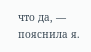что да, — пояснила я.